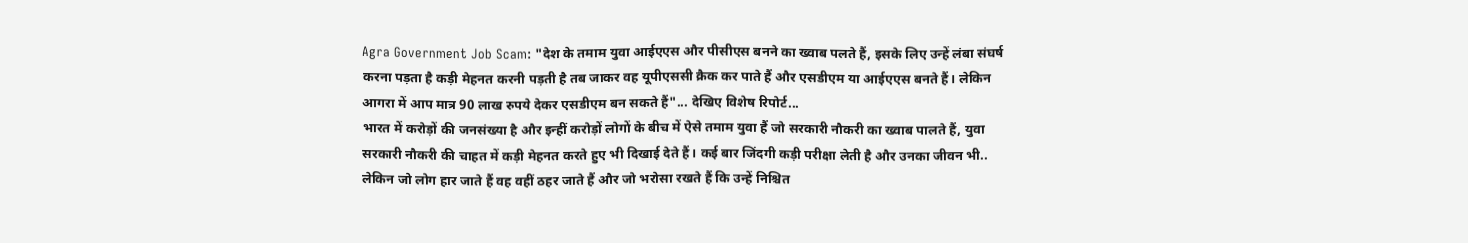Agra Government Job Scam: "देश के तमाम युवा आईएएस और पीसीएस बनने का ख्वाब पलते हैं, इसके लिए उन्हें लंबा संघर्ष करना पड़ता है कड़ी मेहनत करनी पड़ती है तब जाकर वह यूपीएससी क्रैक कर पाते हैं और एसडीएम या आईएएस बनते हैं। लेकिन आगरा में आप मात्र 90 लाख रुपये देकर एसडीएम बन सकते हैं"... देखिए विशेष रिपोर्ट...
भारत में करोड़ों की जनसंख्या है और इन्हीं करोड़ों लोगों के बीच में ऐसे तमाम युवा हैं जो सरकारी नौकरी का ख्वाब पालते हैं, युवा सरकारी नौकरी की चाहत में कड़ी मेहनत करते हुए भी दिखाई देते हैं। कई बार जिंदगी कड़ी परीक्षा लेती है और उनका जीवन भी.. लेकिन जो लोग हार जाते हैं वह वहीं ठहर जाते हैं और जो भरोसा रखते हैं कि उन्हें निश्चित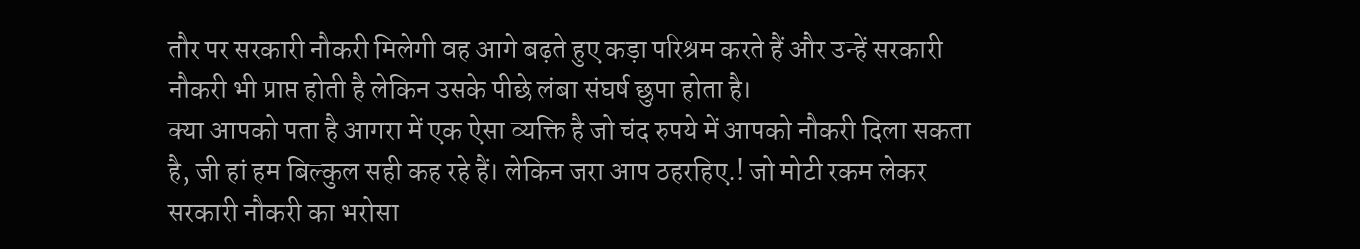तौर पर सरकारी नौकरी मिलेगी वह आगे बढ़ते हुए कड़ा परिश्रम करते हैं और उन्हें सरकारी नौकरी भी प्राप्त होती है लेकिन उसके पीछे लंबा संघर्ष छुपा होता है।
क्या आपको पता है आगरा में एक ऐसा व्यक्ति है जो चंद रुपये में आपको नौकरी दिला सकता है, जी हां हम बिल्कुल सही कह रहे हैं। लेकिन जरा आप ठहरहिए.! जो मोटी रकम लेकर सरकारी नौकरी का भरोसा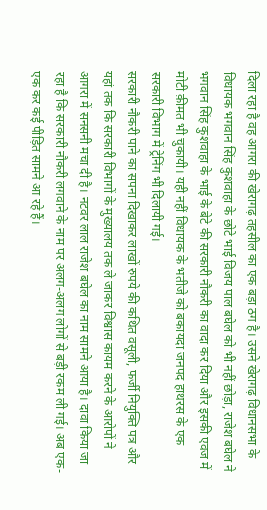दिला रहा है वह आगरा की खेरागढ़ तहसील का एक बड़ा ठग है। उसने खेरागढ़ विधानसभा के विधायक भगवान सिंह कुशवाहा के छोटे भाई विजय पाल बघेल को भी नहीं छोड़ा, राजेश बघेल ने भगवान सिंह कुशवाहा के भाई के बेटे की सरकारी नौकरी का वादा कर दिया और इसकी एवज में मोटी क़ीमत भी चुकायी। यही नहीं विधायक के भतीजे को बकायदा जनपद हाथरस के एक सरकारी विभाग में ट्रेनिंग भी दिलायी गई।
सरकारी नौकरी पाने का सपना दिखाकर लाखों रुपये की कथित वसूली, फर्जी नियुक्ति पत्र और यहां तक कि सरकारी विभागों के मुख्यालय तक ले जाकर विश्वास कायम करने के आरोपों ने आगरा में सनसनी मचा दी है। नटवर लाल राजेश बघेल का नाम सामने आया है। दावा किया जा रहा है कि सरकारी नौकरी लगवाने के नाम पर अलग-अलग लोगों से बड़ी रकम ली गई। अब एक-एक कर कई पीड़ित सामने आ रहे हैं।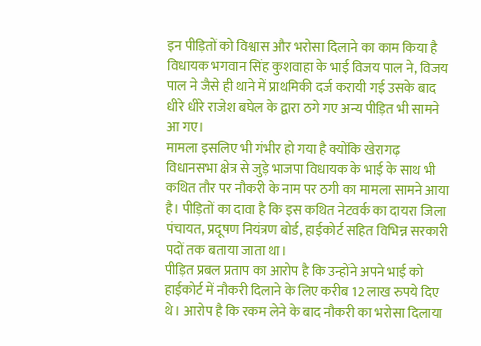इन पीड़ितों को विश्वास और भरोसा दिलाने का काम किया है विधायक भगवान सिंह कुशवाहा के भाई विजय पाल ने, विजय पाल ने जैसे ही थाने में प्राथमिकी दर्ज करायी गई उसके बाद धीरे धीरे राजेश बघेल के द्वारा ठगे गए अन्य पीड़ित भी सामने आ गए।
मामला इसलिए भी गंभीर हो गया है क्योंकि खेरागढ़ विधानसभा क्षेत्र से जुड़े भाजपा विधायक के भाई के साथ भी कथित तौर पर नौकरी के नाम पर ठगी का मामला सामने आया है। पीड़ितों का दावा है कि इस कथित नेटवर्क का दायरा जिला पंचायत, प्रदूषण नियंत्रण बोर्ड, हाईकोर्ट सहित विभिन्न सरकारी पदों तक बताया जाता था।
पीड़ित प्रबल प्रताप का आरोप है कि उन्होंने अपने भाई को हाईकोर्ट में नौकरी दिलाने के लिए करीब 12 लाख रुपये दिए थे। आरोप है कि रकम लेने के बाद नौकरी का भरोसा दिलाया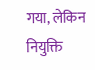गया, लेकिन नियुक्ति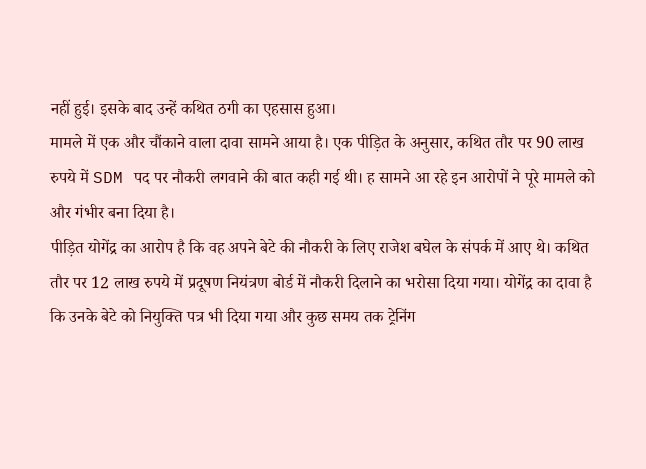नहीं हुई। इसके बाद उन्हें कथित ठगी का एहसास हुआ।
मामले में एक और चौंकाने वाला दावा सामने आया है। एक पीड़ित के अनुसार, कथित तौर पर 90 लाख रुपये में SDM पद पर नौकरी लगवाने की बात कही गई थी। ह सामने आ रहे इन आरोपों ने पूरे मामले को और गंभीर बना दिया है।
पीड़ित योगेंद्र का आरोप है कि वह अपने बेटे की नौकरी के लिए राजेश बघेल के संपर्क में आए थे। कथित तौर पर 12 लाख रुपये में प्रदूषण नियंत्रण बोर्ड में नौकरी दिलाने का भरोसा दिया गया। योगेंद्र का दावा है कि उनके बेटे को नियुक्ति पत्र भी दिया गया और कुछ समय तक ट्रेनिंग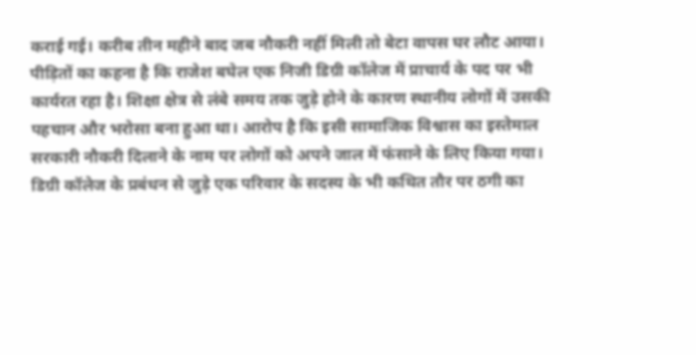कराई गई। करीब तीन महीने बाद जब नौकरी नहीं मिली तो बेटा वापस घर लौट आया।
पीड़ितों का कहना है कि राजेश बघेल एक निजी डिग्री कॉलेज में प्राचार्य के पद पर भी कार्यरत रहा है। शिक्षा क्षेत्र से लंबे समय तक जुड़े होने के कारण स्थानीय लोगों में उसकी पहचान और भरोसा बना हुआ था। आरोप है कि इसी सामाजिक विश्वास का इस्तेमाल सरकारी नौकरी दिलाने के नाम पर लोगों को अपने जाल में फंसाने के लिए किया गया।
डिग्री कॉलेज के प्रबंधन से जुड़े एक परिवार के सदस्य के भी कथित तौर पर ठगी का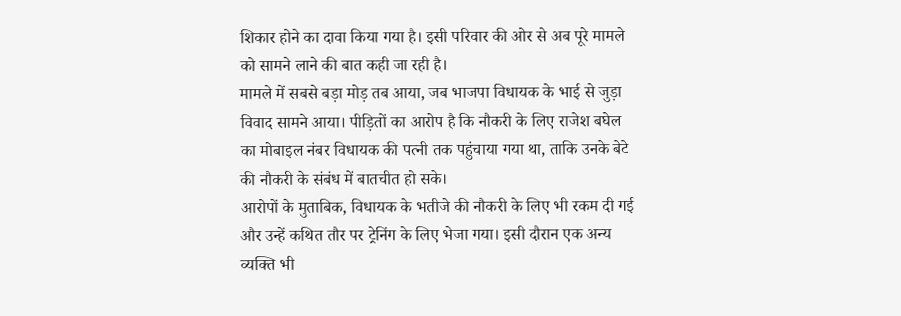शिकार होने का दावा किया गया है। इसी परिवार की ओर से अब पूरे मामले को सामने लाने की बात कही जा रही है।
मामले में सबसे बड़ा मोड़ तब आया, जब भाजपा विधायक के भाई से जुड़ा विवाद सामने आया। पीड़ितों का आरोप है कि नौकरी के लिए राजेश बघेल का मोबाइल नंबर विधायक की पत्नी तक पहुंचाया गया था, ताकि उनके बेटे की नौकरी के संबंध में बातचीत हो सके।
आरोपों के मुताबिक, विधायक के भतीजे की नौकरी के लिए भी रकम दी गई और उन्हें कथित तौर पर ट्रेनिंग के लिए भेजा गया। इसी दौरान एक अन्य व्यक्ति भी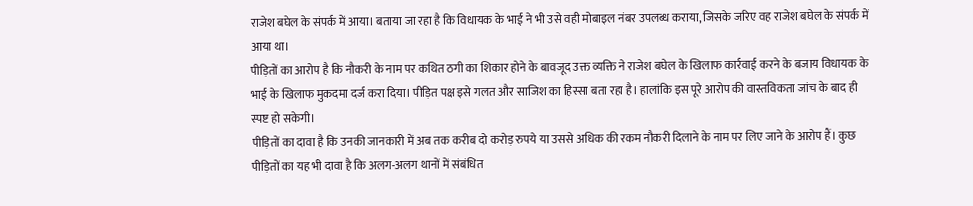राजेश बघेल के संपर्क में आया। बताया जा रहा है कि विधायक के भाई ने भी उसे वही मोबाइल नंबर उपलब्ध कराया, जिसके जरिए वह राजेश बघेल के संपर्क में आया था।
पीड़ितों का आरोप है कि नौकरी के नाम पर कथित ठगी का शिकार होने के बावजूद उक्त व्यक्ति ने राजेश बघेल के खिलाफ कार्रवाई करने के बजाय विधायक के भाई के खिलाफ मुकदमा दर्ज करा दिया। पीड़ित पक्ष इसे गलत और साजिश का हिस्सा बता रहा है। हालांकि इस पूरे आरोप की वास्तविकता जांच के बाद ही स्पष्ट हो सकेगी।
पीड़ितों का दावा है कि उनकी जानकारी में अब तक करीब दो करोड़ रुपये या उससे अधिक की रकम नौकरी दिलाने के नाम पर लिए जाने के आरोप हैं। कुछ पीड़ितों का यह भी दावा है कि अलग-अलग थानों में संबंधित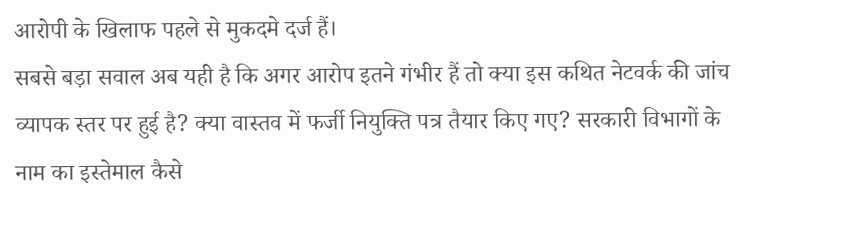आरोपी के खिलाफ पहले से मुकदमे दर्ज हैं।
सबसे बड़ा सवाल अब यही है कि अगर आरोप इतने गंभीर हैं तो क्या इस कथित नेटवर्क की जांच व्यापक स्तर पर हुई है? क्या वास्तव में फर्जी नियुक्ति पत्र तैयार किए गए? सरकारी विभागों के नाम का इस्तेमाल कैसे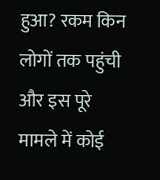हुआ? रकम किन लोगों तक पहुंची और इस पूरे मामले में कोई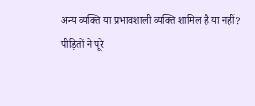अन्य व्यक्ति या प्रभावशाली व्यक्ति शामिल है या नहीं?
पीड़ितों ने पूरे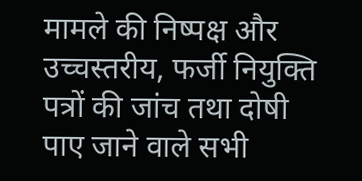मामले की निष्पक्ष और उच्चस्तरीय, फर्जी नियुक्ति पत्रों की जांच तथा दोषी पाए जाने वाले सभी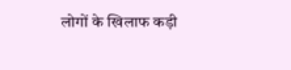लोगों के खिलाफ कड़ी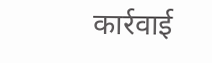कार्रवाई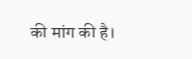की मांग की है।